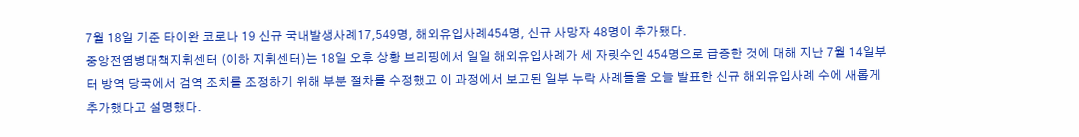7월 18일 기준 타이완 코로나 19 신규 국내발생사례17,549명, 해외유입사례454명, 신규 사망자 48명이 추가됐다.
중앙전염병대책지휘센터 (이하 지휘센터)는 18일 오후 상황 브리핑에서 일일 해외유입사례가 세 자릿수인 454명으로 급증한 것에 대해 지난 7월 14일부터 방역 당국에서 검역 조치를 조정하기 위해 부분 절차를 수정했고 이 과정에서 보고된 일부 누락 사례들을 오늘 발표한 신규 해외유입사례 수에 새롭게 추가했다고 설명했다.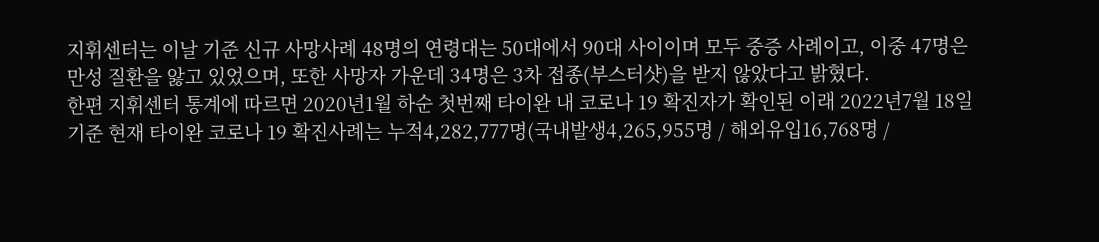지휘센터는 이날 기준 신규 사망사례 48명의 연령대는 50대에서 90대 사이이며 모두 중증 사례이고, 이중 47명은 만성 질환을 앓고 있었으며, 또한 사망자 가운데 34명은 3차 접종(부스터샷)을 받지 않았다고 밝혔다.
한편 지휘센터 통계에 따르면 2020년1월 하순 첫번째 타이완 내 코로나 19 확진자가 확인된 이래 2022년7월 18일 기준 현재 타이완 코로나 19 확진사례는 누적4,282,777명(국내발생4,265,955명 / 해외유입16,768명 /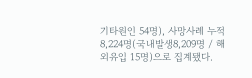기타원인 54명), 사망사례 누적8,224명(국내발생8,209명 / 해외유입 15명)으로 집계됐다.